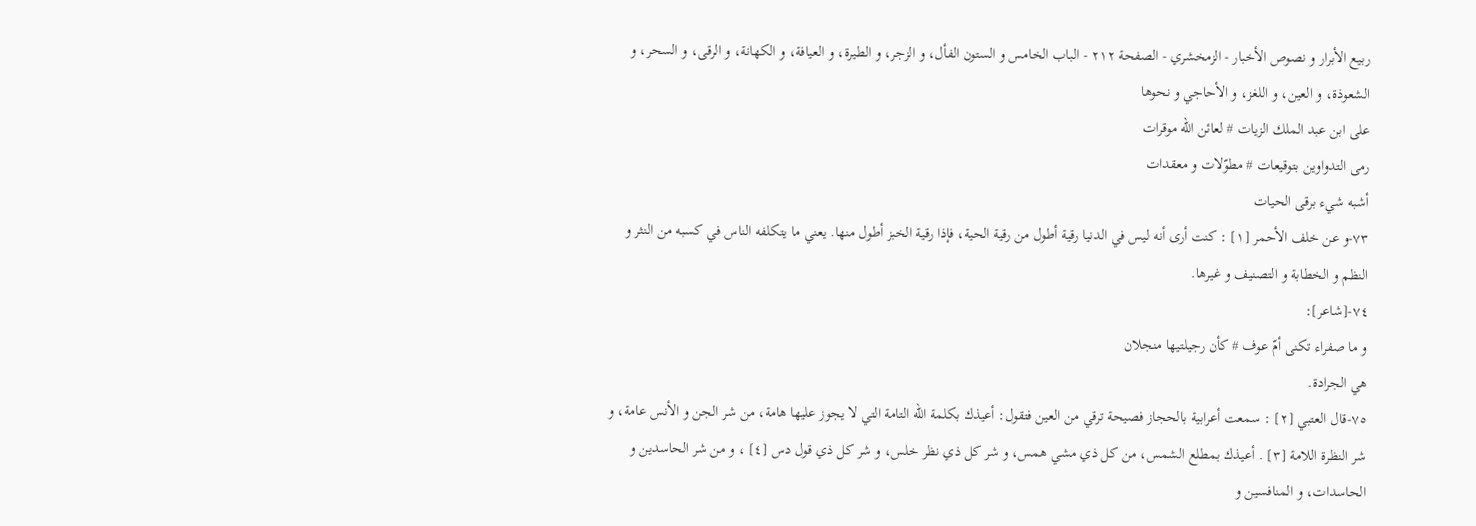ربيع الأبرار و نصوص الأخبار - الزمخشري - الصفحة ٢١٢ - الباب الخامس و الستون الفأل، و الزجر، و الطيرة، و العيافة، و الكهانة، و الرقى، و السحر، و الشعوذة، و العين، و اللغز، و الأحاجي و نحوها
على ابن عبد الملك الزيات # لعائن اللّه موقرات
رمى التدواوين بتوقيعات # مطوّلات و معقدات
أشبه شيء برقى الحيات
٧٣-و عن خلف الأحمر [١] : كنت أرى أنه ليس في الدنيا رقية أطول من رقية الحية، فإذا رقية الخبز أطول منها. يعني ما يتكلفه الناس في كسبه من النثر و النظم و الخطابة و التصنيف و غيرها.
٧٤-[شاعر]:
و ما صفراء تكنى أمّ عوف # كأن رجيلتيها منجلان
هي الجرادة.
٧٥-قال العتبي [٢] : سمعت أعرابية بالحجاز فصيحة ترقي من العين فتقول: أعيذك بكلمة اللّه التامة التي لا يجوز عليها هامة، من شر الجن و الأنس عامة، و شر النظرة اللامة [٣] . أعيذك بمطلع الشمس، من كل ذي مشي همس، و شر كل ذي نظر خلس، و شر كل ذي قول دس [٤] ، و من شر الحاسدين و الحاسدات، و المنافسين و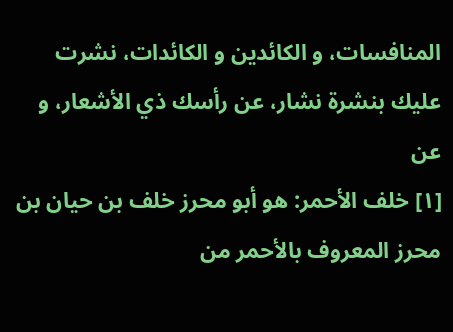المنافسات، و الكائدين و الكائدات، نشرت عليك بنشرة نشار، عن رأسك ذي الأشعار، و عن
[١] خلف الأحمر: هو أبو محرز خلف بن حيان بن محرز المعروف بالأحمر من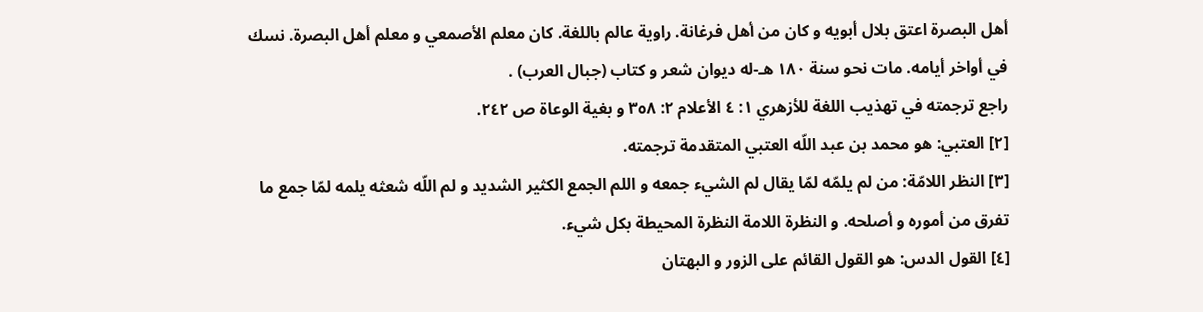أهل البصرة اعتق بلال أبويه و كان من أهل فرغانة. راوية عالم باللغة. كان معلم الأصمعي و معلم أهل البصرة. نسك في أواخر أيامه. مات نحو سنة ١٨٠ هـ-له ديوان شعر و كتاب (جبال العرب) .
راجع ترجمته في تهذيب اللغة للأزهري ١: ٤ الأعلام ٢: ٣٥٨ و بغية الوعاة ص ٢٤٢.
[٢] العتبي: هو محمد بن عبد اللّه العتبي المتقدمة ترجمته.
[٣] النظر اللامّة: من لم يلمّه لمّا يقال لم الشيء جمعه و اللم الجمع الكثير الشديد و لم اللّه شعثه يلمه لمّا جمع ما تفرق من أموره و أصلحه. و النظرة اللامة النظرة المحيطة بكل شيء.
[٤] القول الدس: هو القول القائم على الزور و البهتان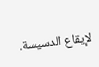لإيقاع الدسيسة.